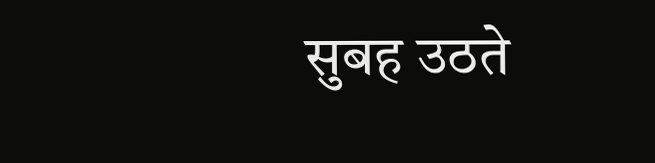सुबह उठते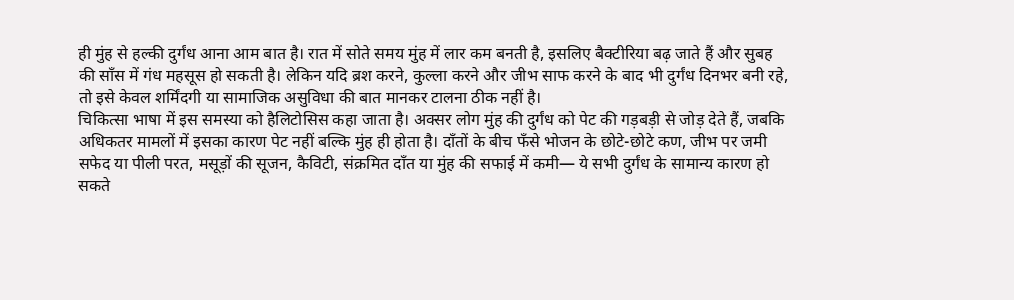ही मुंह से हल्की दुर्गंध आना आम बात है। रात में सोते समय मुंह में लार कम बनती है, इसलिए बैक्टीरिया बढ़ जाते हैं और सुबह की साँस में गंध महसूस हो सकती है। लेकिन यदि ब्रश करने, कुल्ला करने और जीभ साफ करने के बाद भी दुर्गंध दिनभर बनी रहे, तो इसे केवल शर्मिंदगी या सामाजिक असुविधा की बात मानकर टालना ठीक नहीं है।
चिकित्सा भाषा में इस समस्या को हैलिटोसिस कहा जाता है। अक्सर लोग मुंह की दुर्गंध को पेट की गड़बड़ी से जोड़ देते हैं, जबकि अधिकतर मामलों में इसका कारण पेट नहीं बल्कि मुंह ही होता है। दाँतों के बीच फँसे भोजन के छोटे-छोटे कण, जीभ पर जमी सफेद या पीली परत, मसूड़ों की सूजन, कैविटी, संक्रमित दाँत या मुंह की सफाई में कमी— ये सभी दुर्गंध के सामान्य कारण हो सकते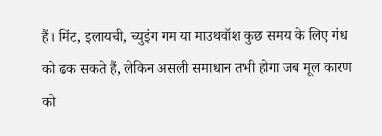हैं। मिंट, इलायची, च्युइंग गम या माउथवॉश कुछ समय के लिए गंध को ढक सकते हैं, लेकिन असली समाधान तभी होगा जब मूल कारण को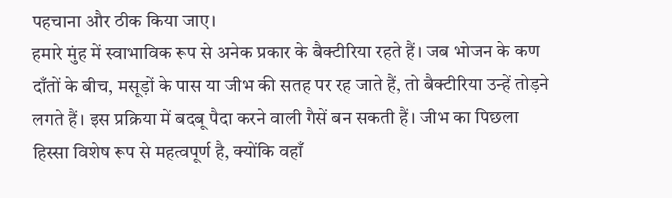पहचाना और ठीक किया जाए।
हमारे मुंह में स्वाभाविक रूप से अनेक प्रकार के बैक्टीरिया रहते हैं। जब भोजन के कण दाँतों के बीच, मसूड़ों के पास या जीभ की सतह पर रह जाते हैं, तो बैक्टीरिया उन्हें तोड़ने लगते हैं। इस प्रक्रिया में बदबू पैदा करने वाली गैसें बन सकती हैं। जीभ का पिछला हिस्सा विशेष रूप से महत्वपूर्ण है, क्योंकि वहाँ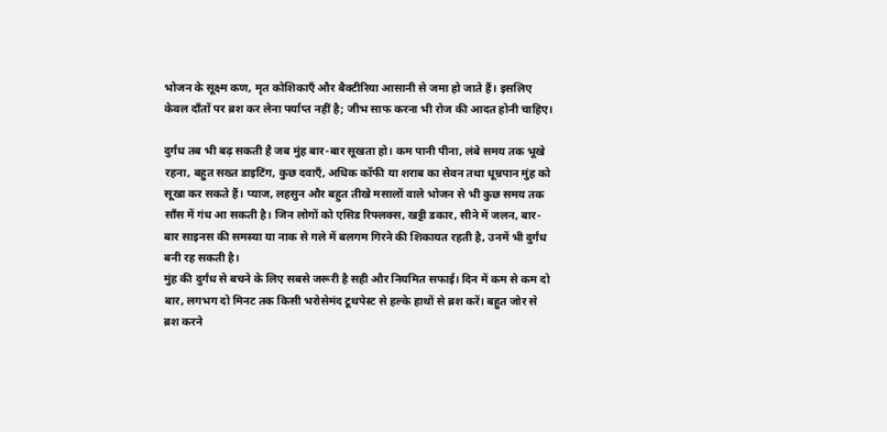भोजन के सूक्ष्म कण, मृत कोशिकाएँ और बैक्टीरिया आसानी से जमा हो जाते हैं। इसलिए केवल दाँतों पर ब्रश कर लेना पर्याप्त नहीं है; जीभ साफ करना भी रोज की आदत होनी चाहिए।

दुर्गंध तब भी बढ़ सकती है जब मुंह बार-बार सूखता हो। कम पानी पीना, लंबे समय तक भूखे रहना, बहुत सख्त डाइटिंग, कुछ दवाएँ, अधिक कॉफी या शराब का सेवन तथा धूम्रपान मुंह को सूखा कर सकते हैं। प्याज, लहसुन और बहुत तीखे मसालों वाले भोजन से भी कुछ समय तक साँस में गंध आ सकती है। जिन लोगों को एसिड रिफ्लक्स, खट्टी डकार, सीने में जलन, बार-बार साइनस की समस्या या नाक से गले में बलगम गिरने की शिकायत रहती है, उनमें भी दुर्गंध बनी रह सकती है।
मुंह की दुर्गंध से बचने के लिए सबसे जरूरी है सही और नियमित सफाई। दिन में कम से कम दो बार, लगभग दो मिनट तक किसी भरोसेमंद टूथपेस्ट से हल्के हाथों से ब्रश करें। बहुत जोर से ब्रश करने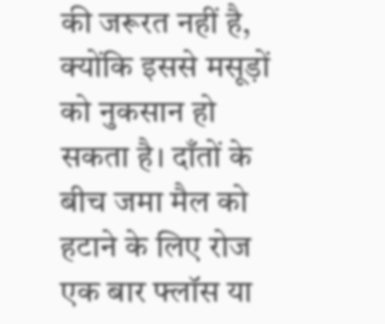की जरूरत नहीं है, क्योंकि इससे मसूड़ों को नुकसान हो सकता है। दाँतों के बीच जमा मैल को हटाने के लिए रोज एक बार फ्लॉस या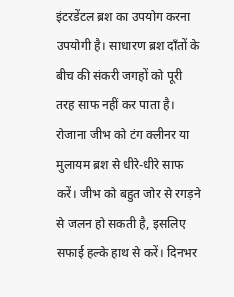इंटरडेंटल ब्रश का उपयोग करना उपयोगी है। साधारण ब्रश दाँतों के बीच की संकरी जगहों को पूरी तरह साफ नहीं कर पाता है।
रोजाना जीभ को टंग क्लीनर या मुलायम ब्रश से धीरे-धीरे साफ करें। जीभ को बहुत जोर से रगड़ने से जलन हो सकती है, इसलिए सफाई हल्के हाथ से करें। दिनभर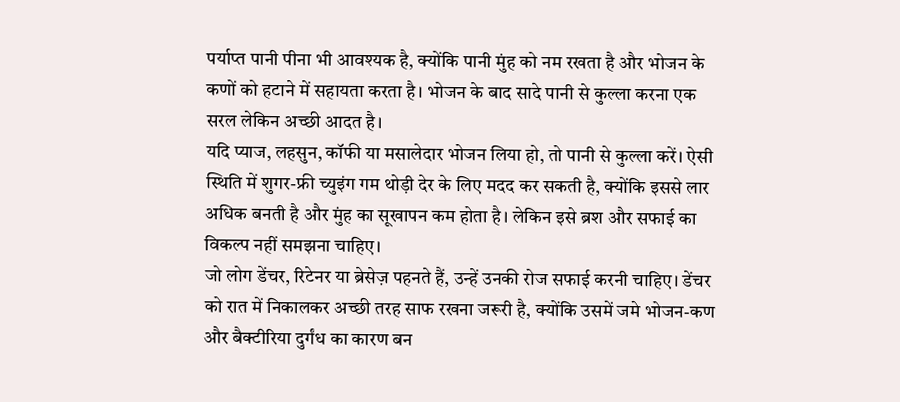पर्याप्त पानी पीना भी आवश्यक है, क्योंकि पानी मुंह को नम रखता है और भोजन के कणों को हटाने में सहायता करता है। भोजन के बाद सादे पानी से कुल्ला करना एक सरल लेकिन अच्छी आदत है।
यदि प्याज, लहसुन, कॉफी या मसालेदार भोजन लिया हो, तो पानी से कुल्ला करें। ऐसी स्थिति में शुगर-फ्री च्युइंग गम थोड़ी देर के लिए मदद कर सकती है, क्योंकि इससे लार अधिक बनती है और मुंह का सूखापन कम होता है। लेकिन इसे ब्रश और सफाई का विकल्प नहीं समझना चाहिए।
जो लोग डेंचर, रिटेनर या ब्रेसेज़ पहनते हैं, उन्हें उनकी रोज सफाई करनी चाहिए। डेंचर को रात में निकालकर अच्छी तरह साफ रखना जरूरी है, क्योंकि उसमें जमे भोजन-कण और बैक्टीरिया दुर्गंध का कारण बन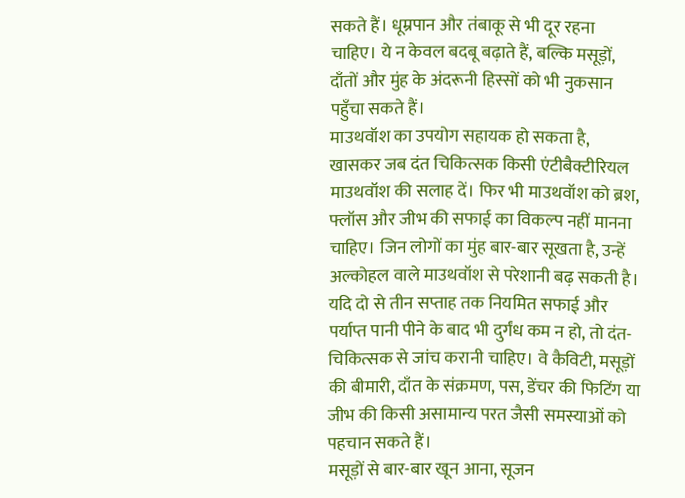सकते हैं। धूम्रपान और तंबाकू से भी दूर रहना चाहिए। ये न केवल बदबू बढ़ाते हैं, बल्कि मसूड़ों, दाँतों और मुंह के अंदरूनी हिस्सों को भी नुकसान पहुँचा सकते हैं।
माउथवॉश का उपयोग सहायक हो सकता है, खासकर जब दंत चिकित्सक किसी एंटीबैक्टीरियल माउथवॉश की सलाह दें। फिर भी माउथवॉश को ब्रश, फ्लॉस और जीभ की सफाई का विकल्प नहीं मानना चाहिए। जिन लोगों का मुंह बार-बार सूखता है, उन्हें अल्कोहल वाले माउथवॉश से परेशानी बढ़ सकती है।
यदि दो से तीन सप्ताह तक नियमित सफाई और पर्याप्त पानी पीने के बाद भी दुर्गंध कम न हो, तो दंत-चिकित्सक से जांच करानी चाहिए। वे कैविटी, मसूड़ों की बीमारी, दाँत के संक्रमण, पस, डेंचर की फिटिंग या जीभ की किसी असामान्य परत जैसी समस्याओं को पहचान सकते हैं।
मसूड़ों से बार-बार खून आना, सूजन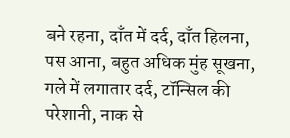बने रहना, दाँत में दर्द, दाँत हिलना, पस आना, बहुत अधिक मुंह सूखना, गले में लगातार दर्द, टॉन्सिल की परेशानी, नाक से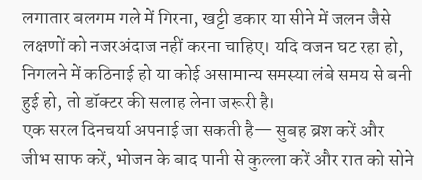लगातार बलगम गले में गिरना, खट्टी डकार या सीने में जलन जैसे लक्षणों को नजरअंदाज नहीं करना चाहिए। यदि वजन घट रहा हो, निगलने में कठिनाई हो या कोई असामान्य समस्या लंबे समय से बनी हुई हो, तो डॉक्टर की सलाह लेना जरूरी है।
एक सरल दिनचर्या अपनाई जा सकती है— सुबह ब्रश करें और जीभ साफ करें, भोजन के बाद पानी से कुल्ला करें और रात को सोने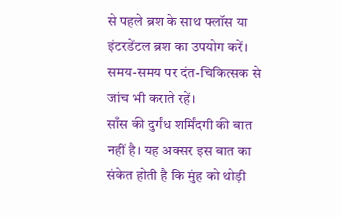से पहले ब्रश के साथ फ्लॉस या इंटरडेंटल ब्रश का उपयोग करें। समय-समय पर दंत-चिकित्सक से जांच भी कराते रहें।
साँस की दुर्गंध शर्मिंदगी की बात नहीं है। यह अक्सर इस बात का संकेत होती है कि मुंह को थोड़ी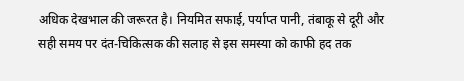अधिक देखभाल की जरूरत है। नियमित सफाई, पर्याप्त पानी, तंबाकू से दूरी और सही समय पर दंत-चिकित्सक की सलाह से इस समस्या को काफी हद तक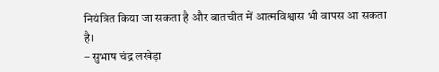नियंत्रित किया जा सकता है और बातचीत में आत्मविश्वास भी वापस आ सकता है।
– सुभाष चंद्र लखेड़ा